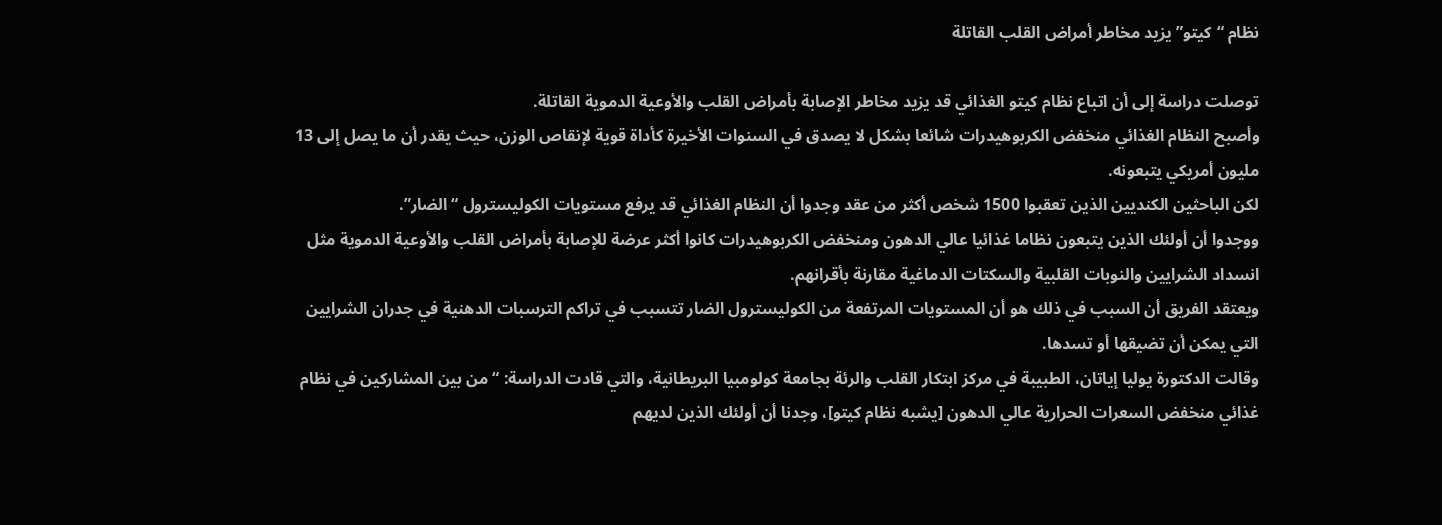نظام “كيتو” يزيد مخاطر أمراض القلب القاتلة

توصلت دراسة إلى أن اتباع نظام كيتو الغذائي قد يزيد مخاطر الإصابة بأمراض القلب والأوعية الدموية القاتلة.
وأصبح النظام الغذائي منخفض الكربوهيدرات شائعا بشكل لا يصدق في السنوات الأخيرة كأداة قوية لإنقاص الوزن، حيث يقدر أن ما يصل إلى 13 مليون أمريكي يتبعونه.
لكن الباحثين الكنديين الذين تعقبوا 1500 شخص أكثر من عقد وجدوا أن النظام الغذائي قد يرفع مستويات الكوليسترول “الضار”.
ووجدوا أن أولئك الذين يتبعون نظاما غذائيا عالي الدهون ومنخفض الكربوهيدرات كانوا أكثر عرضة للإصابة بأمراض القلب والأوعية الدموية مثل انسداد الشرايين والنوبات القلبية والسكتات الدماغية مقارنة بأقرانهم.
ويعتقد الفريق أن السبب في ذلك هو أن المستويات المرتفعة من الكوليسترول الضار تتسبب في تراكم الترسبات الدهنية في جدران الشرايين التي يمكن أن تضيقها أو تسدها.
وقالت الدكتورة يوليا إياتان، الطبيبة في مركز ابتكار القلب والرئة بجامعة كولومبيا البريطانية، والتي قادت الدراسة: “من بين المشاركين في نظام غذائي منخفض السعرات الحرارية عالي الدهون [يشبه نظام كيتو]، وجدنا أن أولئك الذين لديهم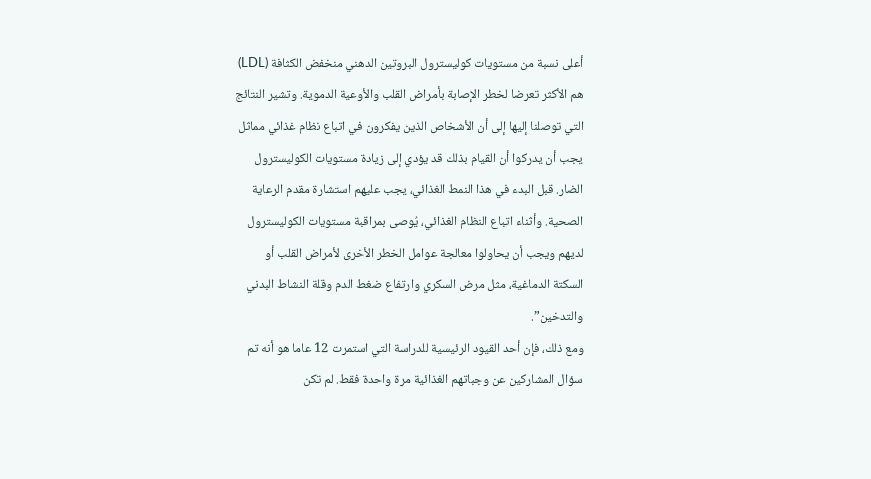أعلى نسبة من مستويات كوليسترول البروتين الدهني منخفض الكثافة (LDL) هم الأكثر تعرضا لخطر الإصابة بأمراض القلب والأوعية الدموية. وتشير النتائج التي توصلنا إليها إلى أن الأشخاص الذين يفكرون في اتباع نظام غذائي مماثل يجب أن يدركوا أن القيام بذلك قد يؤدي إلى زيادة مستويات الكوليسترول الضار. قبل البدء في هذا النمط الغذائي، يجب عليهم استشارة مقدم الرعاية الصحية. وأثناء اتباع النظام الغذائي، يُوصى بمراقبة مستويات الكوليسترول لديهم ويجب أن يحاولوا معالجة عوامل الخطر الأخرى لأمراض القلب أو السكتة الدماغية، مثل مرض السكري وارتفاع ضغط الدم وقلة النشاط البدني والتدخين”.
ومع ذلك، فإن أحد القيود الرئيسية للدراسة التي استمرت 12 عاما هو أنه تم سؤال المشاركين عن وجباتهم الغذائية مرة واحدة فقط. لم تكن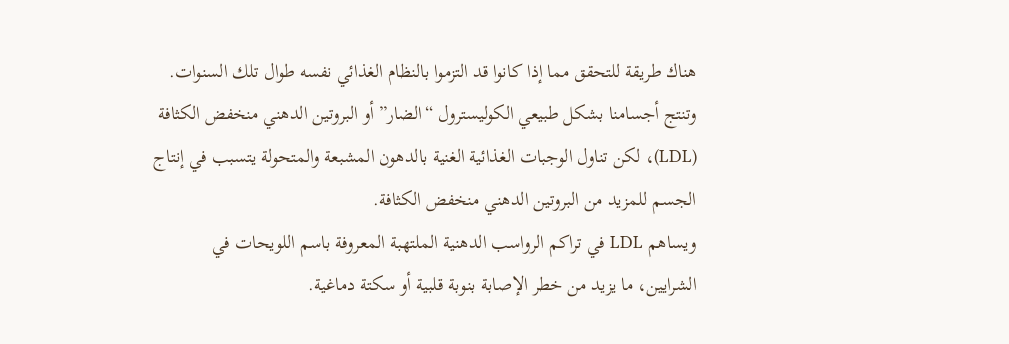هناك طريقة للتحقق مما إذا كانوا قد التزموا بالنظام الغذائي نفسه طوال تلك السنوات.
وتنتج أجسامنا بشكل طبيعي الكوليسترول “الضار” أو البروتين الدهني منخفض الكثافة (LDL)، لكن تناول الوجبات الغذائية الغنية بالدهون المشبعة والمتحولة يتسبب في إنتاج الجسم للمزيد من البروتين الدهني منخفض الكثافة.
ويساهم LDL في تراكم الرواسب الدهنية الملتهبة المعروفة باسم اللويحات في الشرايين، ما يزيد من خطر الإصابة بنوبة قلبية أو سكتة دماغية.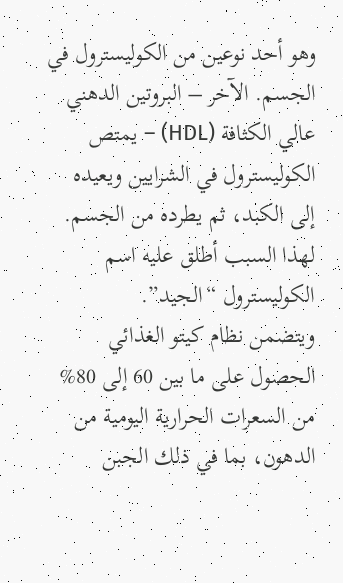وهو أحد نوعين من الكوليسترول في الجسم. الآخر – البروتين الدهني عالي الكثافة (HDL) – يمتص الكوليسترول في الشرايين ويعيده إلى الكبد، ثم يطرده من الجسم. لهذا السبب أطلق عليه اسم الكوليسترول “الجيد”.
ويتضمن نظام كيتو الغذائي الحصول على ما بين 60 إلى 80% من السعرات الحرارية اليومية من الدهون، بما في ذلك الجبن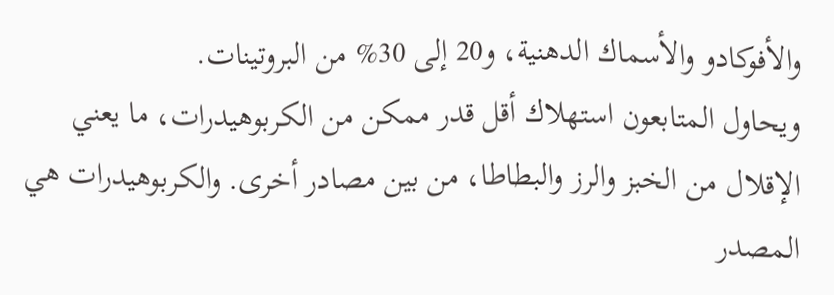والأفوكادو والأسماك الدهنية، و20 إلى 30% من البروتينات.
ويحاول المتابعون استهلاك أقل قدر ممكن من الكربوهيدرات، ما يعني الإقلال من الخبز والرز والبطاطا، من بين مصادر أخرى. والكربوهيدرات هي المصدر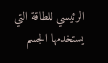الرئيسي للطاقة التي يستخدمها الجسم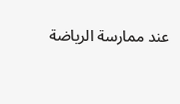عند ممارسة الرياضة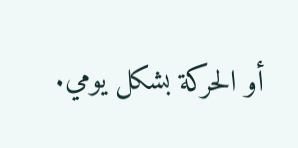أو الحركة بشكل يومي.